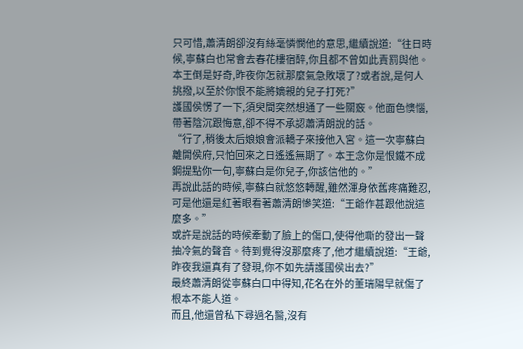只可惜,蕭清朗卻沒有絲毫憐憫他的意思,繼續說道:“往日時候,寧蘇白也常會去春花樓宿醉,你且都不曾如此責罰與他。本王倒是好奇,昨夜你怎就那麼氣急敗壞了?或者說,是何人挑撥,以至於你恨不能將嫡親的兒子打死?”
護國侯愣了一下,須臾間突然想通了一些關竅。他面色懊惱,帶著陰沉跟悔意,卻不得不承認蕭清朗說的話。
“行了,稍後太后娘娘會派轎子來接他入宮。這一次寧蘇白離開侯府,只怕回來之日遙遙無期了。本王念你是恨鐵不成鋼提點你一句,寧蘇白是你兒子,你該信他的。”
再說此話的時候,寧蘇白就悠悠轉醒,雖然渾身依舊疼痛難忍,可是他還是紅著眼看著蕭清朗慘笑道:“王爺作甚跟他說這麼多。”
或許是說話的時候牽動了臉上的傷口,使得他嘶的發出一聲抽冷氣的聲音。待到覺得沒那麼疼了,他才繼續說道:“王爺,昨夜我還真有了發現,你不如先請護國侯出去?”
最終蕭清朗從寧蘇白口中得知,花名在外的董瑞陽早就傷了根本不能人道。
而且,他還曾私下尋過名醫,沒有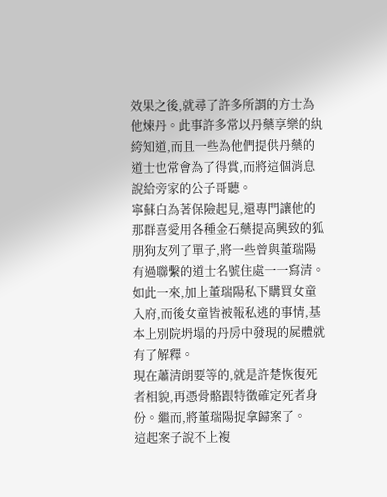效果之後,就尋了許多所謂的方士為他煉丹。此事許多常以丹藥享樂的紈絝知道,而且一些為他們提供丹藥的道士也常會為了得賞,而將這個消息說給旁家的公子哥聽。
寧蘇白為著保險起見,還專門讓他的那群喜愛用各種金石藥提高興致的狐朋狗友列了單子,將一些曾與董瑞陽有過聯繫的道士名號住處一一寫清。
如此一來,加上董瑞陽私下購買女童入府,而後女童皆被報私逃的事情,基本上別院坍塌的丹房中發現的屍體就有了解釋。
現在蕭清朗要等的,就是許楚恢復死者相貌,再憑骨骼跟特徵確定死者身份。繼而,將董瑞陽捉拿歸案了。
這起案子說不上複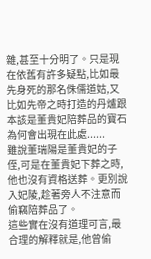雜,甚至十分明了。只是現在依舊有許多疑點,比如最先身死的那名侏儒道姑,又比如先帝之時打造的丹爐跟本該是董貴妃陪葬品的寶石為何會出現在此處......
雖說董瑞陽是董貴妃的子侄,可是在董貴妃下葬之時,他也沒有資格送葬。更別說入妃陵,趁著旁人不注意而偷竊陪葬品了。
這些實在沒有道理可言,最合理的解釋就是,他曾偷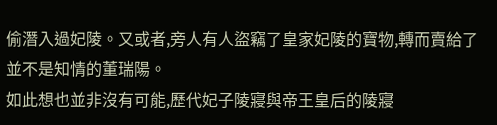偷潛入過妃陵。又或者,旁人有人盜竊了皇家妃陵的寶物,轉而賣給了並不是知情的董瑞陽。
如此想也並非沒有可能,歷代妃子陵寢與帝王皇后的陵寢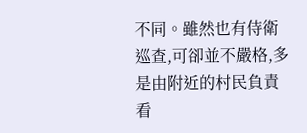不同。雖然也有侍衛巡查,可卻並不嚴格,多是由附近的村民負責看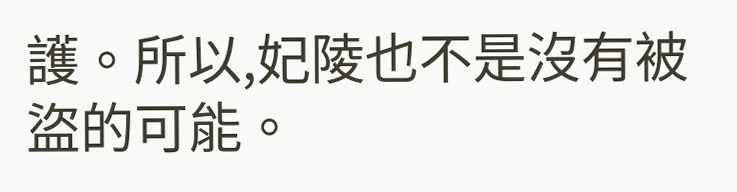護。所以,妃陵也不是沒有被盜的可能。